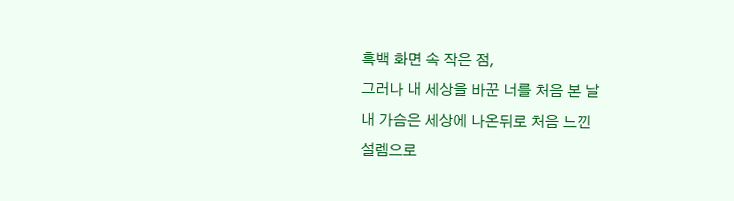흑백 화면 속 작은 점,
그러나 내 세상을 바꾼 너를 처음 본 날
내 가슴은 세상에 나온뒤로 처음 느낀
설렘으로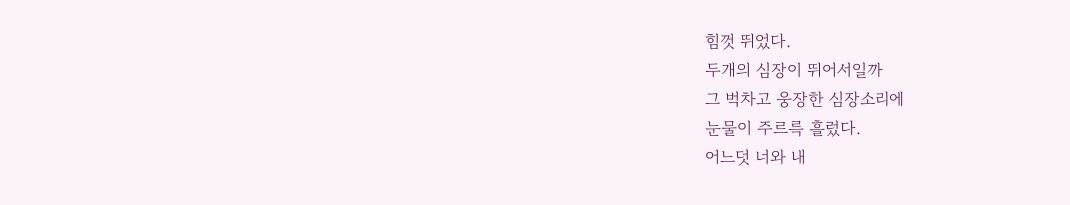힘껏 뛰었다.
두개의 심장이 뛰어서일까
그 벅차고 웅장한 심장소리에
눈물이 주르륵 흘렀다.
어느덧 너와 내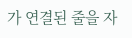가 연결된 줄을 자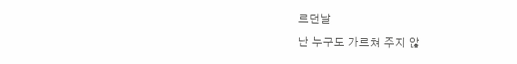르던날
난 누구도 가르쳐 주지 않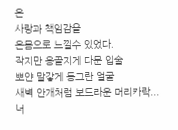은
사랑과 책임감을
온몸으로 느낄수 있었다.
작지만 옹골지게 다문 입술
뽀얀 말갛게 동그란 얼굴
새벽 안개처럼 보드라운 머리카락...
너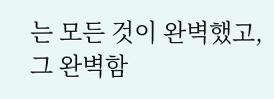는 모든 것이 완벽했고,
그 완벽함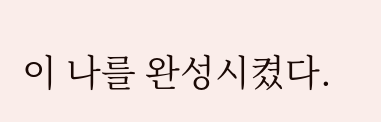이 나를 완성시켰다.